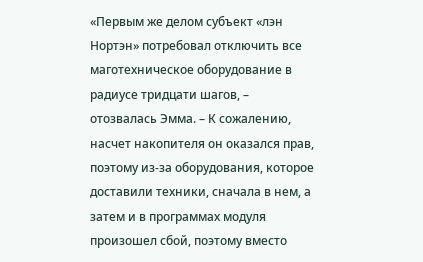«Первым же делом субъект «лэн Нортэн» потребовал отключить все маготехническое оборудование в радиусе тридцати шагов, – отозвалась Эмма. – К сожалению, насчет накопителя он оказался прав, поэтому из-за оборудования, которое доставили техники, сначала в нем, а затем и в программах модуля произошел сбой, поэтому вместо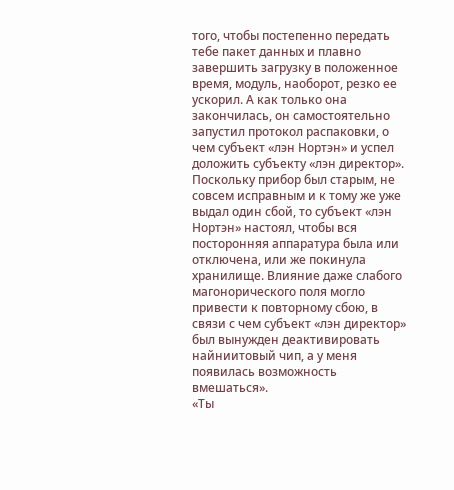того, чтобы постепенно передать тебе пакет данных и плавно завершить загрузку в положенное время, модуль, наоборот, резко ее ускорил. А как только она закончилась, он самостоятельно запустил протокол распаковки, о чем субъект «лэн Нортэн» и успел доложить субъекту «лэн директор». Поскольку прибор был старым, не совсем исправным и к тому же уже выдал один сбой, то субъект «лэн Нортэн» настоял, чтобы вся посторонняя аппаратура была или отключена, или же покинула хранилище. Влияние даже слабого магонорического поля могло привести к повторному сбою, в связи с чем субъект «лэн директор» был вынужден деактивировать найниитовый чип, а у меня появилась возможность вмешаться».
«Ты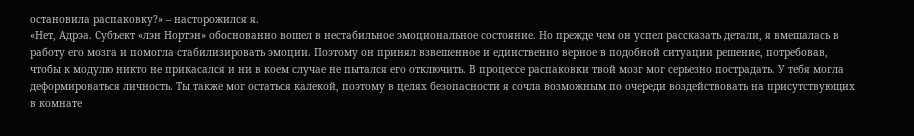остановила распаковку?» – насторожился я.
«Нет, Адрэа. Субъект «лэн Нортэн» обоснованно вошел в нестабильное эмоциональное состояние. Но прежде чем он успел рассказать детали, я вмешалась в работу его мозга и помогла стабилизировать эмоции. Поэтому он принял взвешенное и единственно верное в подобной ситуации решение, потребовав, чтобы к модулю никто не прикасался и ни в коем случае не пытался его отключить. В процессе распаковки твой мозг мог серьезно пострадать. У тебя могла деформироваться личность. Ты также мог остаться калекой, поэтому в целях безопасности я сочла возможным по очереди воздействовать на присутствующих в комнате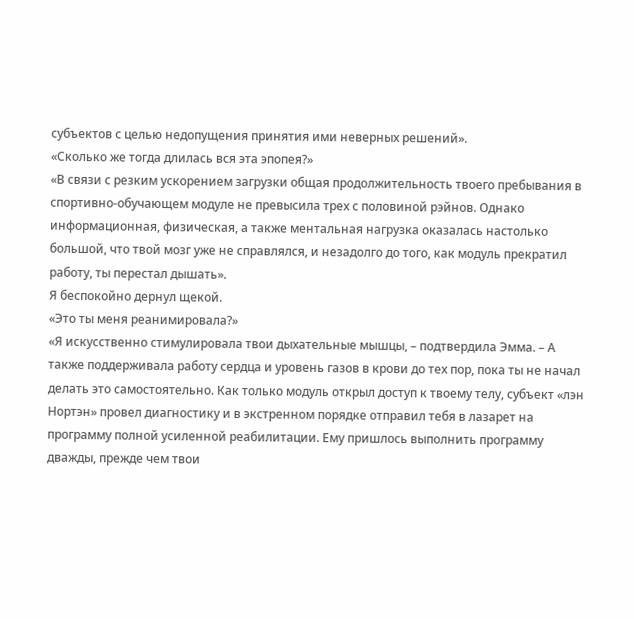субъектов с целью недопущения принятия ими неверных решений».
«Сколько же тогда длилась вся эта эпопея?»
«В связи с резким ускорением загрузки общая продолжительность твоего пребывания в спортивно-обучающем модуле не превысила трех с половиной рэйнов. Однако информационная, физическая, а также ментальная нагрузка оказалась настолько большой, что твой мозг уже не справлялся, и незадолго до того, как модуль прекратил работу, ты перестал дышать».
Я беспокойно дернул щекой.
«Это ты меня реанимировала?»
«Я искусственно стимулировала твои дыхательные мышцы, – подтвердила Эмма. – А также поддерживала работу сердца и уровень газов в крови до тех пор, пока ты не начал делать это самостоятельно. Как только модуль открыл доступ к твоему телу, субъект «лэн Нортэн» провел диагностику и в экстренном порядке отправил тебя в лазарет на программу полной усиленной реабилитации. Ему пришлось выполнить программу дважды, прежде чем твои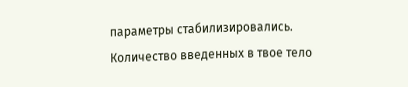параметры стабилизировались. Количество введенных в твое тело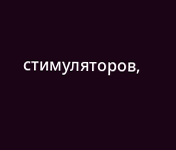стимуляторов,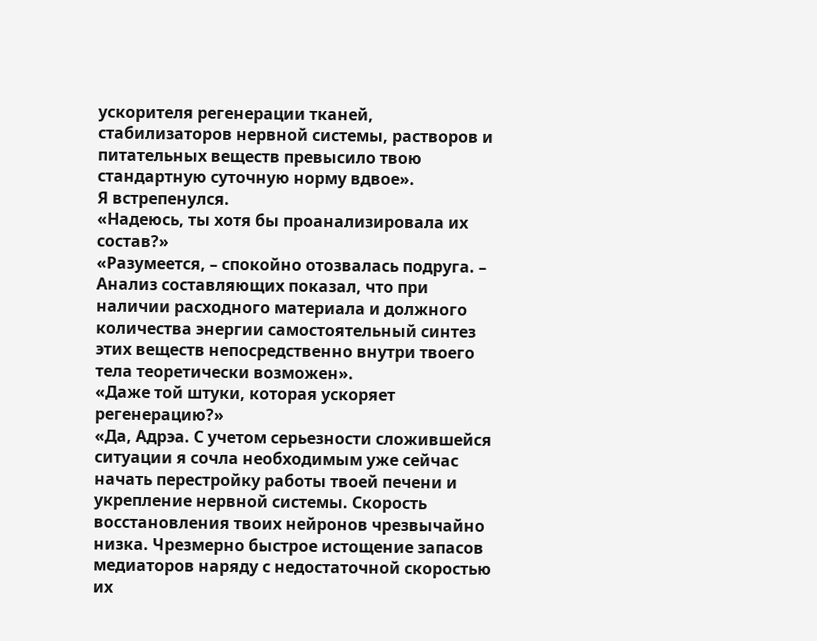ускорителя регенерации тканей, стабилизаторов нервной системы, растворов и питательных веществ превысило твою стандартную суточную норму вдвое».
Я встрепенулся.
«Надеюсь, ты хотя бы проанализировала их состав?»
«Разумеется, – спокойно отозвалась подруга. – Анализ составляющих показал, что при наличии расходного материала и должного количества энергии самостоятельный синтез этих веществ непосредственно внутри твоего тела теоретически возможен».
«Даже той штуки, которая ускоряет регенерацию?»
«Да, Адрэа. С учетом серьезности сложившейся ситуации я сочла необходимым уже сейчас начать перестройку работы твоей печени и укрепление нервной системы. Скорость восстановления твоих нейронов чрезвычайно низка. Чрезмерно быстрое истощение запасов медиаторов наряду с недостаточной скоростью их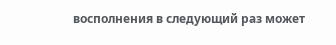восполнения в следующий раз может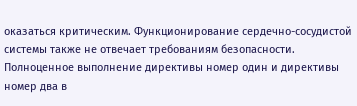оказаться критическим. Функционирование сердечно-сосудистой системы также не отвечает требованиям безопасности. Полноценное выполнение директивы номер один и директивы номер два в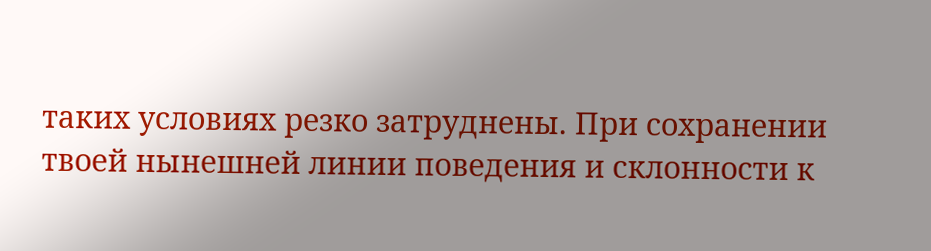таких условиях резко затруднены. При сохранении твоей нынешней линии поведения и склонности к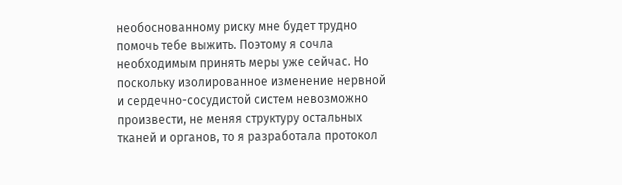необоснованному риску мне будет трудно помочь тебе выжить. Поэтому я сочла необходимым принять меры уже сейчас. Но поскольку изолированное изменение нервной и сердечно-сосудистой систем невозможно произвести, не меняя структуру остальных тканей и органов, то я разработала протокол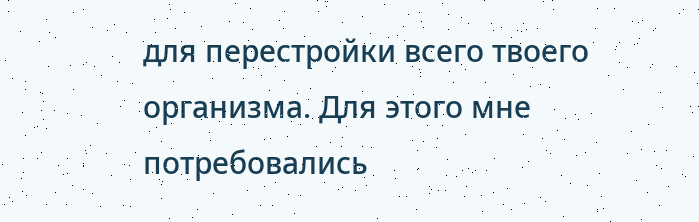для перестройки всего твоего организма. Для этого мне потребовались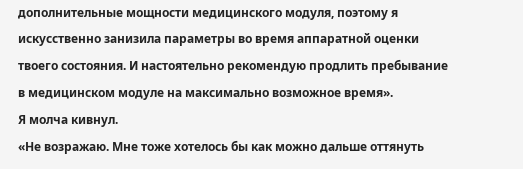дополнительные мощности медицинского модуля, поэтому я искусственно занизила параметры во время аппаратной оценки твоего состояния. И настоятельно рекомендую продлить пребывание в медицинском модуле на максимально возможное время».
Я молча кивнул.
«Не возражаю. Мне тоже хотелось бы как можно дальше оттянуть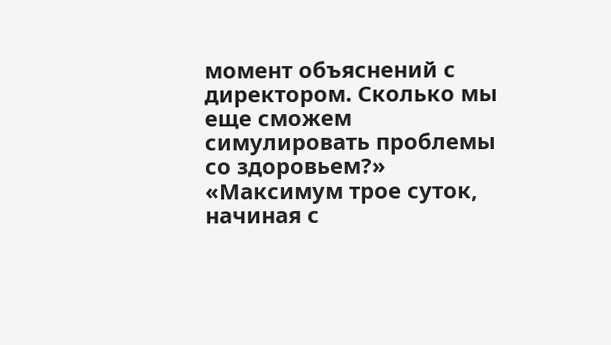момент объяснений с директором. Сколько мы еще сможем симулировать проблемы со здоровьем?»
«Максимум трое суток, начиная с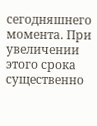сегодняшнего момента. При увеличении этого срока существенно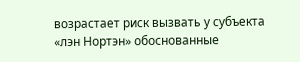возрастает риск вызвать у субъекта «лэн Нортэн» обоснованные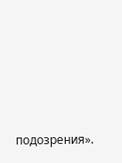подозрения».